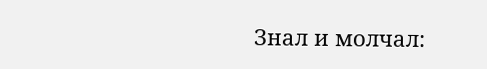Знал и молчал: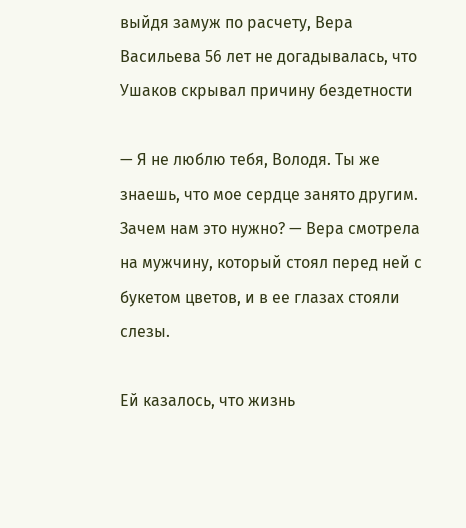выйдя замуж по расчету, Вера Васильева 56 лет не догадывалась, что Ушаков скрывал причину бездетности

— Я не люблю тебя, Володя. Ты же знаешь, что мое сердце занято другим. Зачем нам это нужно? — Вера смотрела на мужчину, который стоял перед ней с букетом цветов, и в ее глазах стояли слезы.

Ей казалось, что жизнь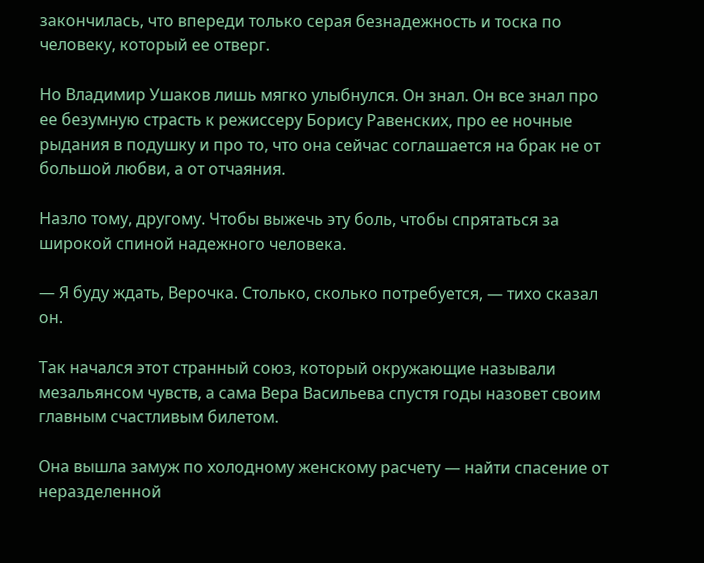закончилась, что впереди только серая безнадежность и тоска по человеку, который ее отверг.

Но Владимир Ушаков лишь мягко улыбнулся. Он знал. Он все знал про ее безумную страсть к режиссеру Борису Равенских, про ее ночные рыдания в подушку и про то, что она сейчас соглашается на брак не от большой любви, а от отчаяния.

Назло тому, другому. Чтобы выжечь эту боль, чтобы спрятаться за широкой спиной надежного человека.

— Я буду ждать, Верочка. Столько, сколько потребуется, — тихо сказал он.

Так начался этот странный союз, который окружающие называли мезальянсом чувств, а сама Вера Васильева спустя годы назовет своим главным счастливым билетом.

Она вышла замуж по холодному женскому расчету — найти спасение от неразделенной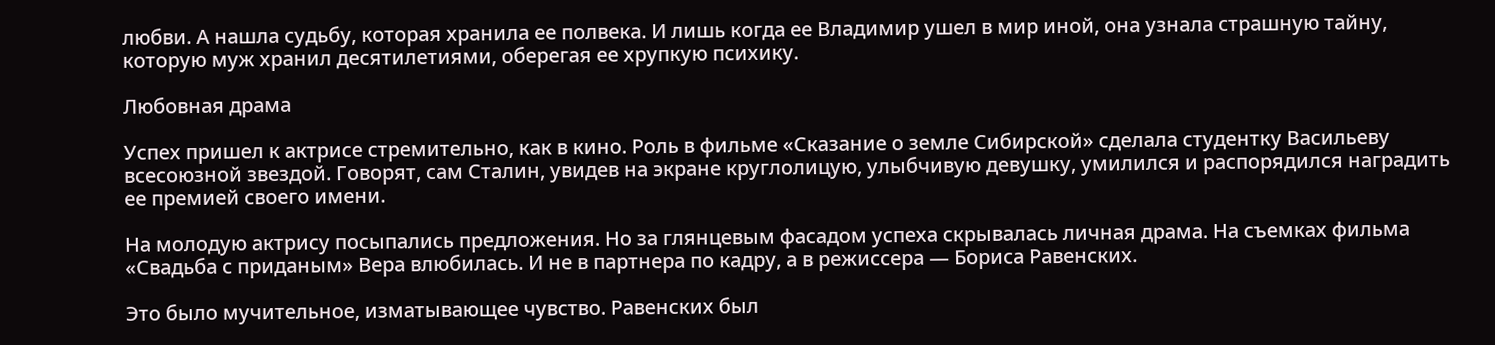любви. А нашла судьбу, которая хранила ее полвека. И лишь когда ее Владимир ушел в мир иной, она узнала страшную тайну, которую муж хранил десятилетиями, оберегая ее хрупкую психику.

Любовная драма

Успех пришел к актрисе стремительно, как в кино. Роль в фильме «Сказание о земле Сибирской» сделала студентку Васильеву всесоюзной звездой. Говорят, сам Сталин, увидев на экране круглолицую, улыбчивую девушку, умилился и распорядился наградить ее премией своего имени.

На молодую актрису посыпались предложения. Но за глянцевым фасадом успеха скрывалась личная драма. На съемках фильма «Свадьба с приданым» Вера влюбилась. И не в партнера по кадру, а в режиссера — Бориса Равенских.

Это было мучительное, изматывающее чувство. Равенских был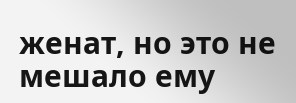женат, но это не мешало ему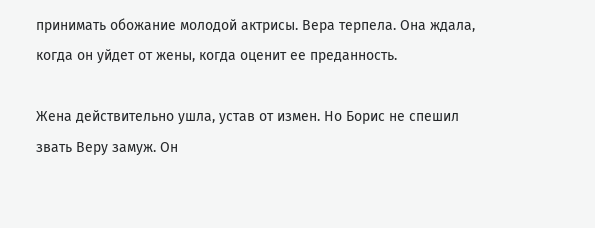принимать обожание молодой актрисы. Вера терпела. Она ждала, когда он уйдет от жены, когда оценит ее преданность.

Жена действительно ушла, устав от измен. Но Борис не спешил звать Веру замуж. Он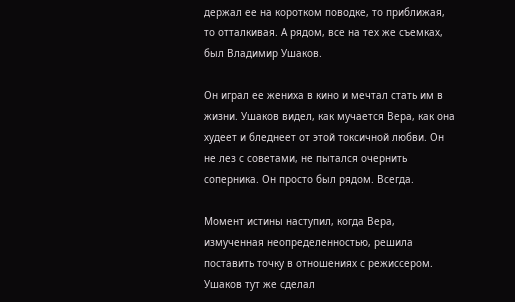держал ее на коротком поводке, то приближая, то отталкивая. А рядом, все на тех же съемках, был Владимир Ушаков.

Он играл ее жениха в кино и мечтал стать им в жизни. Ушаков видел, как мучается Вера, как она худеет и бледнеет от этой токсичной любви. Он не лез с советами, не пытался очернить соперника. Он просто был рядом. Всегда.

Момент истины наступил, когда Вера, измученная неопределенностью, решила поставить точку в отношениях с режиссером. Ушаков тут же сделал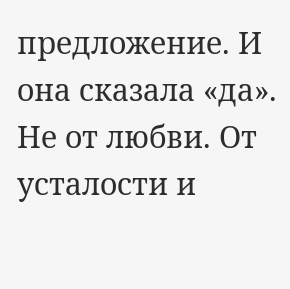предложение. И она сказала «да». Не от любви. От усталости и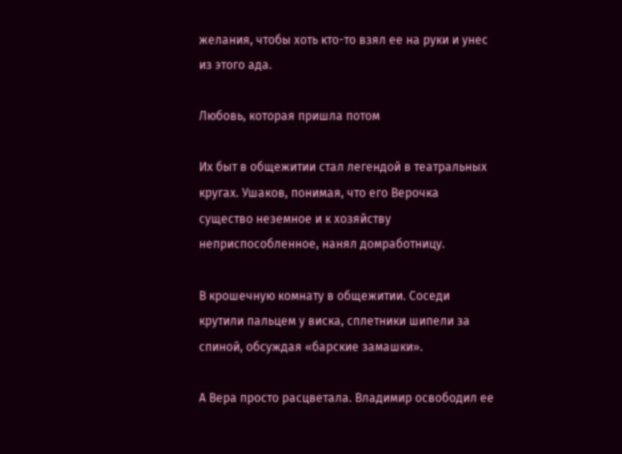желания, чтобы хоть кто-то взял ее на руки и унес из этого ада.

Любовь, которая пришла потом

Их быт в общежитии стал легендой в театральных кругах. Ушаков, понимая, что его Верочка существо неземное и к хозяйству неприспособленное, нанял домработницу.

В крошечную комнату в общежитии. Соседи крутили пальцем у виска, сплетники шипели за спиной, обсуждая «барские замашки».

А Вера просто расцветала. Владимир освободил ее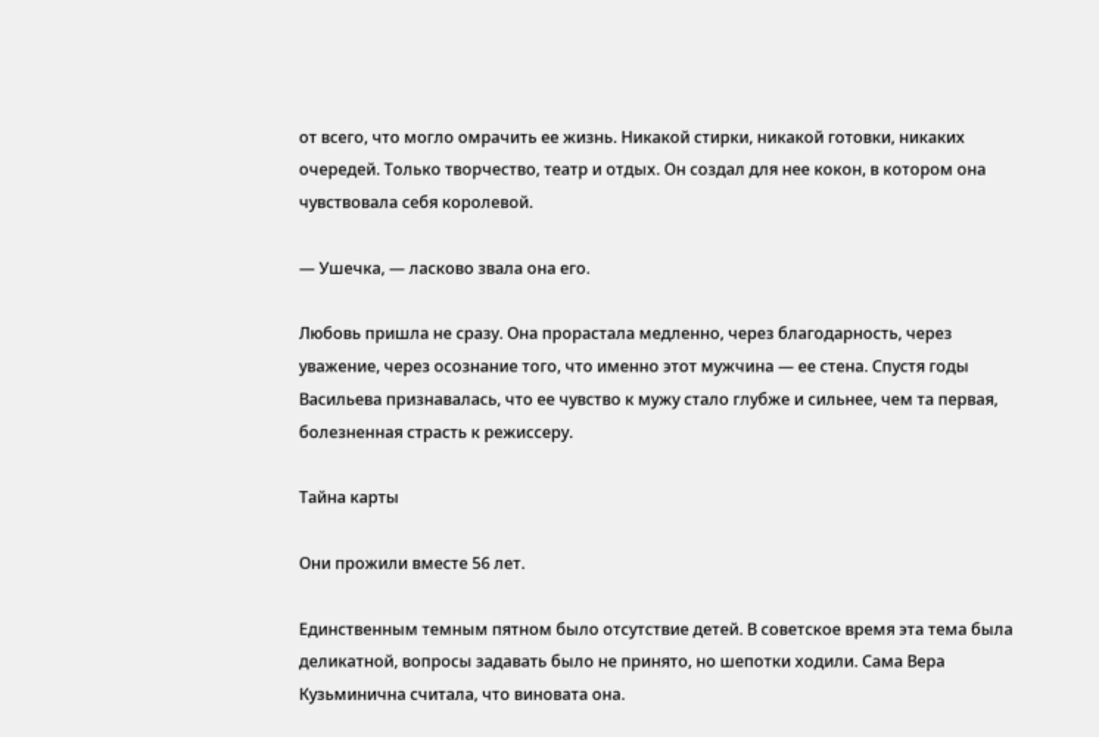от всего, что могло омрачить ее жизнь. Никакой стирки, никакой готовки, никаких очередей. Только творчество, театр и отдых. Он создал для нее кокон, в котором она чувствовала себя королевой.

— Ушечка, — ласково звала она его.

Любовь пришла не сразу. Она прорастала медленно, через благодарность, через уважение, через осознание того, что именно этот мужчина — ее стена. Спустя годы Васильева признавалась, что ее чувство к мужу стало глубже и сильнее, чем та первая, болезненная страсть к режиссеру.

Тайна карты

Они прожили вместе 56 лет.

Единственным темным пятном было отсутствие детей. В советское время эта тема была деликатной, вопросы задавать было не принято, но шепотки ходили. Сама Вера Кузьминична считала, что виновата она.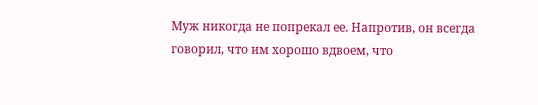Муж никогда не попрекал ее. Напротив, он всегда говорил, что им хорошо вдвоем, что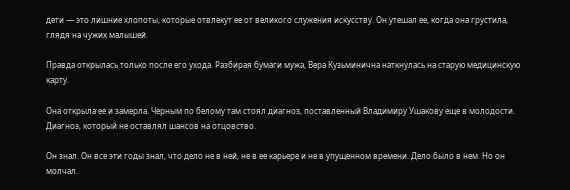дети — это лишние хлопоты, которые отвлекут ее от великого служения искусству. Он утешал ее, когда она грустила, глядя на чужих малышей.

Правда открылась только после его ухода. Разбирая бумаги мужа, Вера Кузьминична наткнулась на старую медицинскую карту.

Она открыла ее и замерла. Черным по белому там стоял диагноз, поставленный Владимиру Ушакову еще в молодости. Диагноз, который не оставлял шансов на отцовство.

Он знал. Он все эти годы знал, что дело не в ней, не в ее карьере и не в упущенном времени. Дело было в нем. Но он молчал.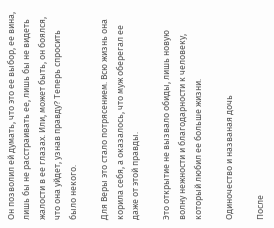Он позволил ей думать, что это ее выбор, ее вина, лишь бы не расстраивать ее, лишь бы не видеть жалости в ее глазах. Или, может быть, он боялся, что она уйдет, узнав правду? Теперь спросить было некого.

Для Веры это стало потрясением. Всю жизнь она корила себя, а оказалось, что муж оберегал ее даже от этой правды.

Это открытие не вызвало обиды, лишь новую волну нежности и благодарности к человеку, который любил ее больше жизни.

Одиночество и названая дочь

После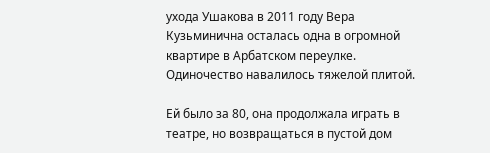ухода Ушакова в 2011 году Вера Кузьминична осталась одна в огромной квартире в Арбатском переулке. Одиночество навалилось тяжелой плитой.

Ей было за 80, она продолжала играть в театре, но возвращаться в пустой дом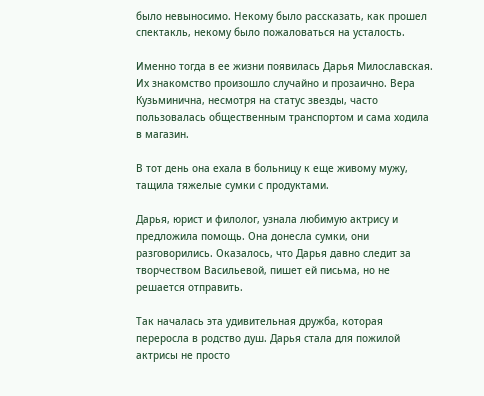было невыносимо. Некому было рассказать, как прошел спектакль, некому было пожаловаться на усталость.

Именно тогда в ее жизни появилась Дарья Милославская. Их знакомство произошло случайно и прозаично. Вера Кузьминична, несмотря на статус звезды, часто пользовалась общественным транспортом и сама ходила в магазин.

В тот день она ехала в больницу к еще живому мужу, тащила тяжелые сумки с продуктами.

Дарья, юрист и филолог, узнала любимую актрису и предложила помощь. Она донесла сумки, они разговорились. Оказалось, что Дарья давно следит за творчеством Васильевой, пишет ей письма, но не решается отправить.

Так началась эта удивительная дружба, которая переросла в родство душ. Дарья стала для пожилой актрисы не просто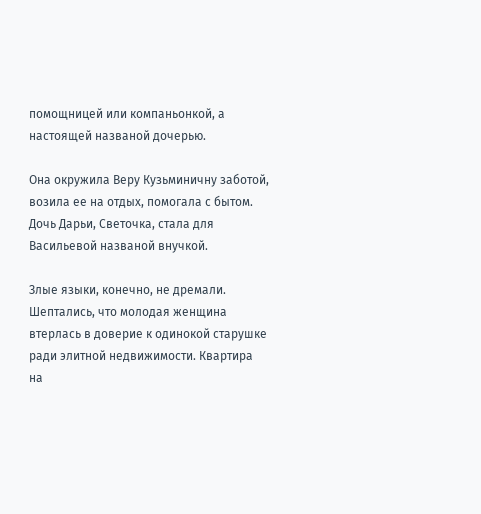помощницей или компаньонкой, а настоящей названой дочерью.

Она окружила Веру Кузьминичну заботой, возила ее на отдых, помогала с бытом. Дочь Дарьи, Светочка, стала для Васильевой названой внучкой.

Злые языки, конечно, не дремали. Шептались, что молодая женщина втерлась в доверие к одинокой старушке ради элитной недвижимости. Квартира на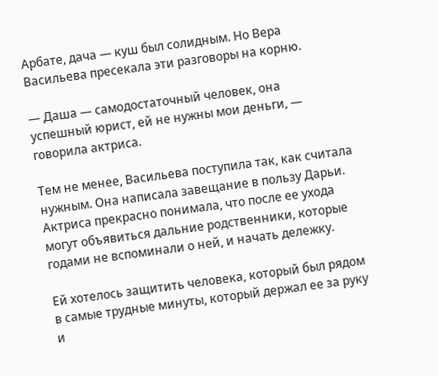Арбате, дача — куш был солидным. Но Вера Васильева пресекала эти разговоры на корню.

— Даша — самодостаточный человек, она успешный юрист, ей не нужны мои деньги, — говорила актриса.

Тем не менее, Васильева поступила так, как считала нужным. Она написала завещание в пользу Дарьи. Актриса прекрасно понимала, что после ее ухода могут объявиться дальние родственники, которые годами не вспоминали о ней, и начать дележку.

Ей хотелось защитить человека, который был рядом в самые трудные минуты, который держал ее за руку и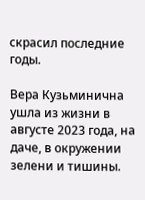скрасил последние годы.

Вера Кузьминична ушла из жизни в августе 2023 года, на даче, в окружении зелени и тишины.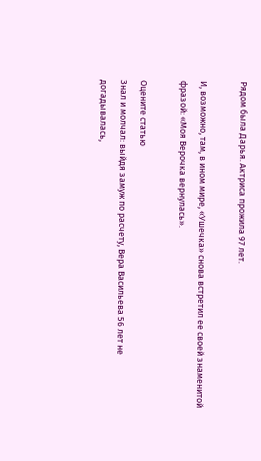Рядом была Дарья. Актриса прожила 97 лет.

И, возможно, там, в ином мире, «Ушечка» снова встретил ее своей знаменитой фразой: «Моя Верочка вернулась».

Оцените статью
Знал и молчал: выйдя замуж по расчету, Вера Васильева 56 лет не догадывалась,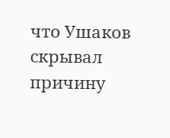что Ушаков скрывал причину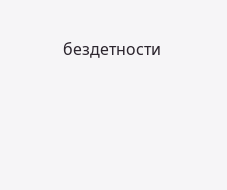бездетности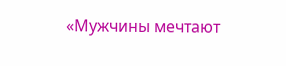«Мужчины мечтают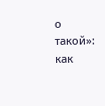о такой»: как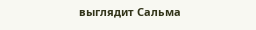выглядит Сальма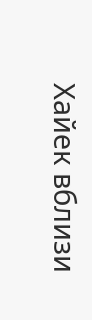Хайек вблизи